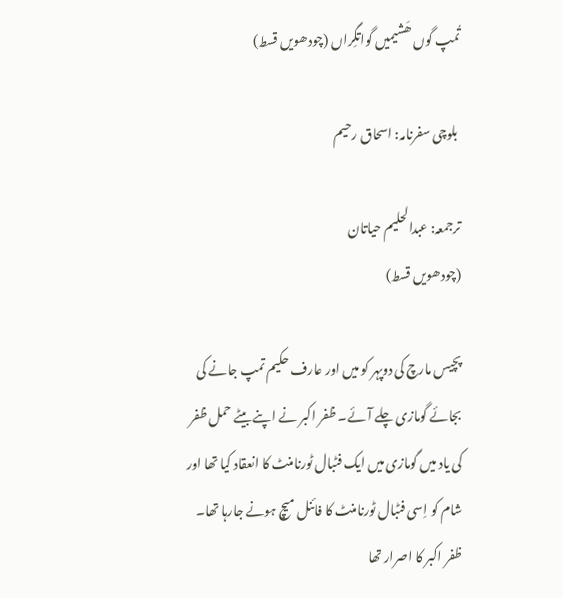تُمپ گوں ھَشیمیں گواتگِراں (چودھویں قسط)

 بلوچی سفرنامہ: اسحاق رحیم

ترجمعہ: عبدالحلیم حیاتان
(چودھویں قسط)

پچیس مارچ کی دوپہر کو میں اور عارف حکیم تمپ جانے کی بجائے گومازی چلے آئے۔ ظفر اکبر نے اپنے بیٹے حمل ظفر کی یاد میں گومازی میں ایک فٹبال ٹورنامنٹ کا انعقاد کیا تھا اور شام کو اِسی فٹبال ٹورنامنٹ کا فائنل میچ ہونے جارہا تھا۔ ظفر اکبر کا اصرار تھا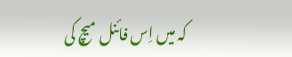کہ میں اِس فائنل میچ کی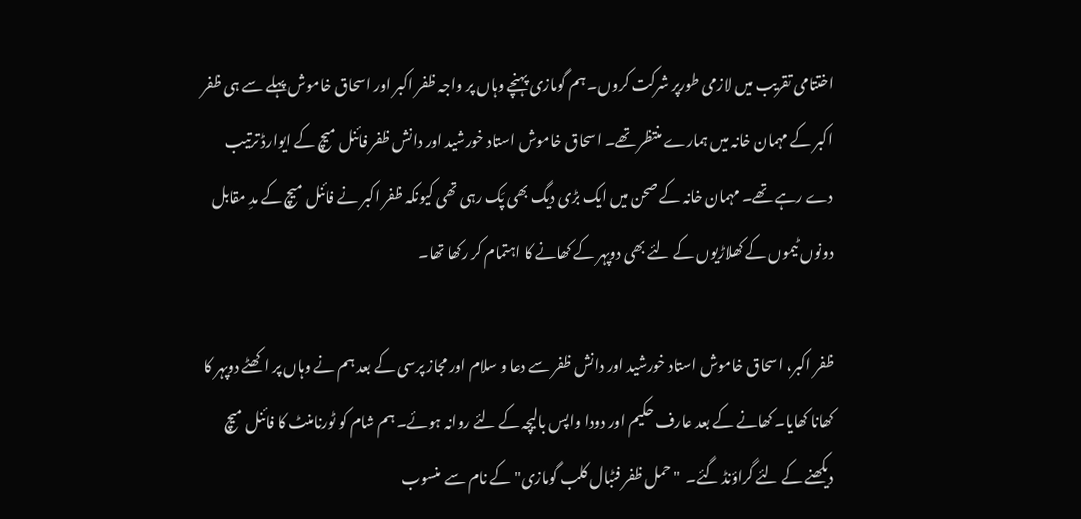اختتامی تقریب میں لازمی طورپر شرکت کروں۔ ہم گومازی پہنچے وہاں پر واجہ ظفر اکبر اور اسحاق خاموش پہلے سے ہی ظفر اکبر کے مہمان خانہ میں ہمارے منتظر تھے۔ اسحاق خاموش استاد خورشید اور دانش ظفر فائنل میچ کے ایوارڈ ترتیب دے رہے تھے۔ مہمان خانہ کے صحن میں ایک بڑی دیگ بھی پَک رہی تھی کیونکہ ظفر اکبر نے فائنل میچ کے مدِ مقابل دونوں ٹیموں کے کھلاڑیوں کے لئے بھی دوپہر کے کھانے کا اہتمام کر رکھا تھا۔

ظفر اکبر، اسحاق خاموش استاد خورشید اور دانش ظفر سے دعا و سلام اور مجاز پرسی کے بعد ہم نے وہاں پر اکھٹے دوپہر کا کھانا کھایا۔ کھانے کے بعد عارف حکیم اور دودا واپس بالیچہ کے لئے روانہ ہوئے۔ ہم شام کو ٹورنامنٹ کا فائنل میچ دیکھنے کے لئے گراؤنڈ گئے۔  "حمل ظفر فٹبال کلب گومازی" کے نام سے  منسوب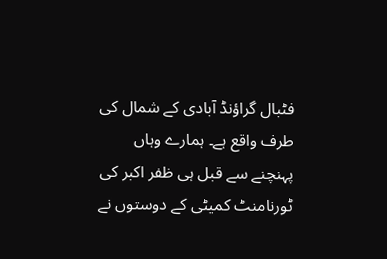فٹبال گراؤنڈ آبادی کے شمال کی طرف واقع ہے۔ ہمارے وہاں پہنچنے سے قبل ہی ظفر اکبر کی ٹورنامنٹ کمیٹی کے دوستوں نے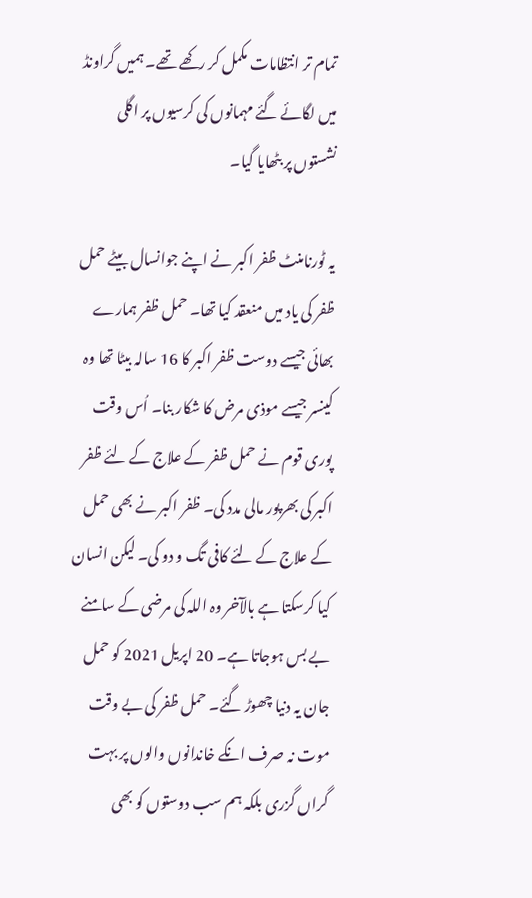تمام تر انتظامات مکمل کر رکھے تھے۔ ہمیں گراونڈ میں لگائے گئے مہمانوں کی کرسیوں پر اگلی نشستوں پر بٹھایا گیا۔

یہ ٹورنامنٹ ظفر اکبر نے اپنے جوانسال بیٹے حمل ظفر کی یاد میں منعقد کیا تھا۔ حمل ظفر ہمارے بھائی جیسے دوست ظفر اکبر کا 16 سالہ بیٹا تھا وہ کینسر جیسے موذی مرض کا شکار بنا۔ اُس وقت پوری قوم نے حمل ظفر کے علاج کے لئے ظفر اکبر کی بھرپور مالی مدد کی۔ ظفر اکبر نے بھی حمل کے علاج کے لئے کافی تگ و دو کی۔ لیکن انسان کیا کرسکتا ہے بالآخر وہ اللہ کی مرضی کے سامنے بے بس ہوجاتا ہے۔ 20 اپریل 2021 کو حمل جان یہ دنیا چھوڑ گئے۔ حمل ظفر کی بے وقت موت نہ صرف انکے خاندانوں والوں پر بہت گراں گزری بلکہ ہم سب دوستوں کو بھی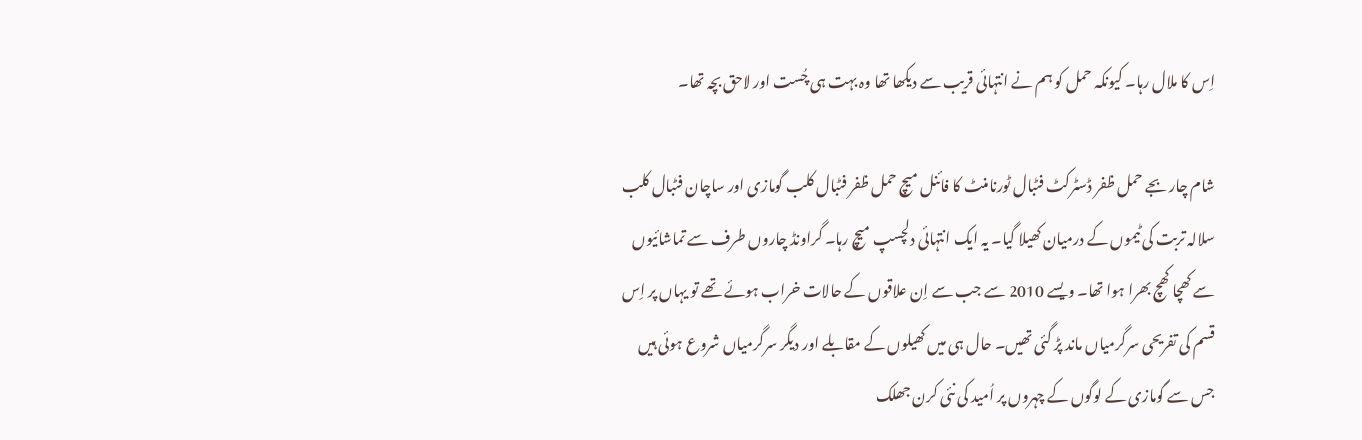اِس کا ملال رہا۔ کیونکہ حمل کو ہم نے انتہائی قریب سے دیکھا تھا وہ بہت ہی چُست اور لاحق بچہ تھا۔

شام چار بجے حمل ظفر ڈسٹرکٹ فٹبال ٹورنامنٹ کا فائنل میچ حمل ظفر فٹبال کلب گومازی اور ساچان فٹبال کلب سلالہ تربت کی ٹیموں کے درمیان کھیلا گیا۔ یہ ایک انتہائی دلچسپ میچ رہا۔ گراونڈ چاروں طرف سے تماشائیوں سے کھچا کھچ بھرا ہوا تھا۔ ویسے 2010 سے جب سے اِن علاقوں کے حالات خراب ہوئے تھے تو یہاں پر اِس قسم کی تفریحی سرگرمیاں ماند پڑ گئی تھیں۔ حال ہی میں کھیلوں کے مقابلے اور دیگر سرگرمیاں شروع ہوئی ہیں جس سے گومازی کے لوگوں کے چہروں پر اُمید کی نئی کرن جھلک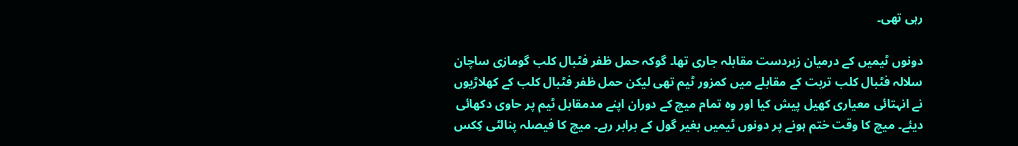رہی تھی۔

دونوں ٹیمیں کے درمیان زبردست مقابلہ جاری تھا۔ گوکہ حمل ظفر فٹبال کلب گومازی ساچان سلالہ فٹبال کلب تربت کے مقابلے میں کمزور ٹیم تھی لیکن حمل ظفر فٹبال کلب کے کھلاڑیوں نے انہتائی معیاری کھیل پیش کیا اور وہ تمام میچ کے دوران اپنے مدمقابل ٹیم پر حاوی دکھائی دیئے۔ میچ کا وقت ختم ہونے پر دونوں ٹیمیں بغیر گول کے برابر رہے۔ میچ کا فیصلہ پنالٹی کِکس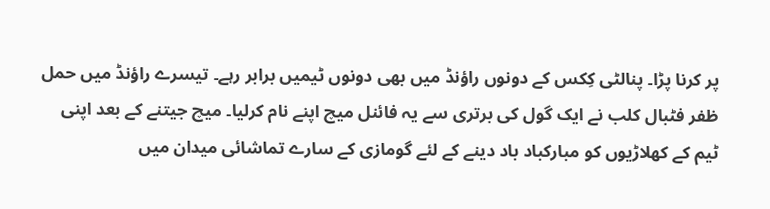پر کرنا پڑا۔ پنالٹی کِکس کے دونوں راؤنڈ میں بھی دونوں ٹیمیں برابر رہے۔ تیسرے راؤنڈ میں حمل ظفر فٹبال کلب نے ایک گول کی برتری سے یہ فائنل میچ اپنے نام کرلیا۔ میچ جیتنے کے بعد اپنی ٹیم کے کھلاڑیوں کو مبارکباد باد دینے کے لئے گومازی کے سارے تماشائی میدان میں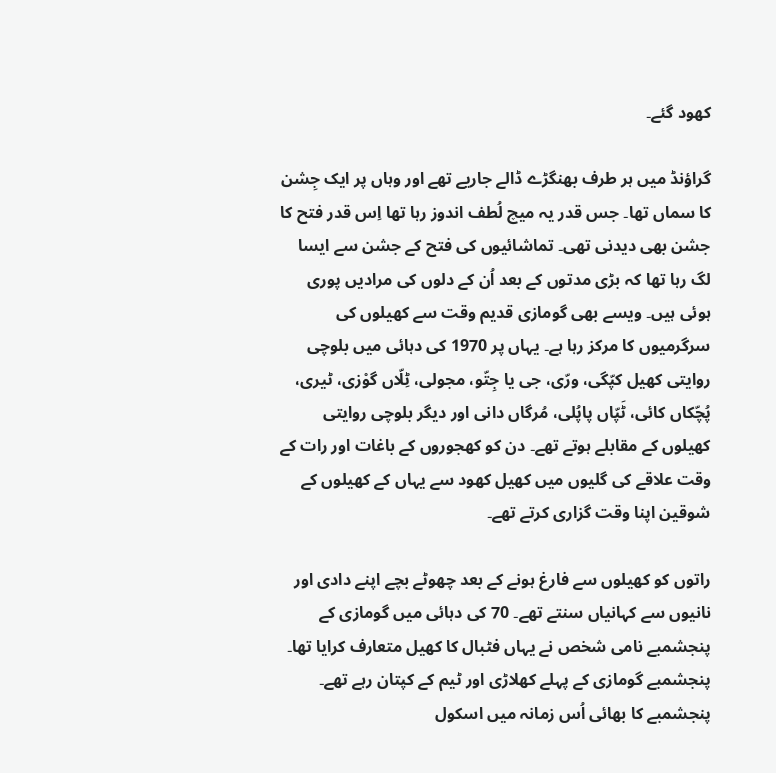کھود گئے۔

گراؤنڈ میں ہر طرف بھنگڑے ڈالے جاریے تھے اور وہاں پر ایک جِشن کا سماں تھا۔ جس قدر یہ میچ لُطف اندوز رہا تھا اِس قدر فتح کا جشن بھی دیدنی تھی۔ تماشائیوں کی فتح کے جشن سے ایسا لگ رہا تھا کہ بڑی مدتوں کے بعد اُن کے دلوں کی مرادیں پوری ہوئی ہیں۔ ویسے بھی گومازی قدیم وقت سے کھیلوں کی سرگرمیوں کا مرکز رہا ہے۔ یہاں پر 1970 کی دہائی میں بلوچی روایتی کھیل کپّگی، ورّی، جی یا جِتّو، مجولی، ٹِلّاں گوْزی، ٹیری، پُچّکاں کائی، ٹَپّاں پاپُلی، مُرگاں دانی اور دیگر بلوچی روایتی کھیلوں کے مقابلے ہوتے تھے۔ دن کو کھجوروں کے باغات اور رات کے وقت علاقے کی گلیوں میں کھیل کھود سے یہاں کے کھیلوں کے شوقین اپنا وقت گزاری کرتے تھے۔

راتوں کو کھیلوں سے فارغ ہونے کے بعد چھوٹے بچے اپنے دادی اور نانیوں سے کہانیاں سنتے تھے۔ 70 کی دہائی میں گومازی کے پنجشمبے نامی شخص نے یہاں فٹبال کا کھیل متعارف کرایا تھا۔ پنجشمبے گومازی کے پہلے کھلاڑی اور ٹیم کے کپتان رہے تھے۔ پنجشمبے کا بھائی اُس زمانہ میں اسکول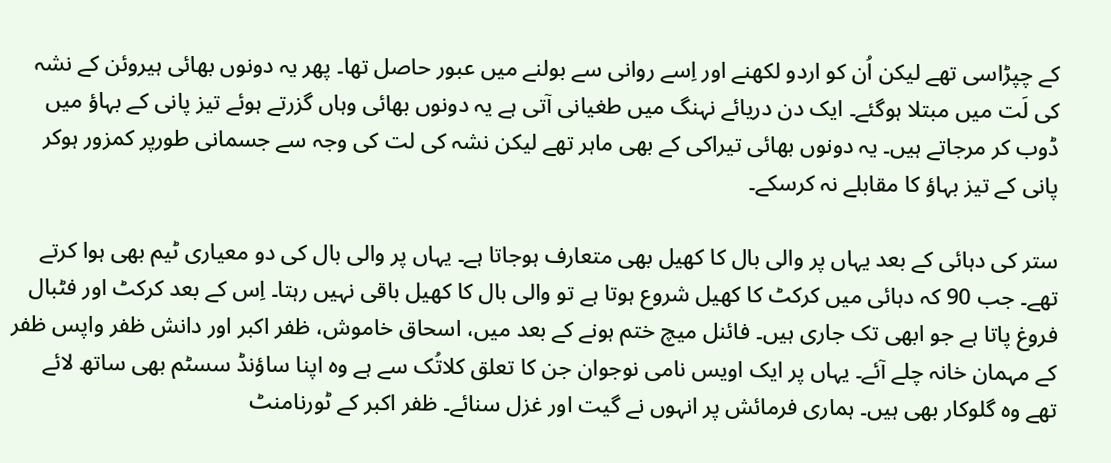کے چپڑاسی تھے لیکن اُن کو اردو لکھنے اور اِسے روانی سے بولنے میں عبور حاصل تھا۔ پھر یہ دونوں بھائی ہیروئن کے نشہ کی لَت میں مبتلا ہوگئے۔ ایک دن دریائے نہنگ میں طغیانی آتی ہے یہ دونوں بھائی وہاں گزرتے ہوئے تیز پانی کے بہاؤ میں ڈوب کر مرجاتے ہیں۔ یہ دونوں بھائی تیراکی کے بھی ماہر تھے لیکن نشہ کی لت کی وجہ سے جسمانی طورپر کمزور ہوکر پانی کے تیز بہاؤ کا مقابلے نہ کرسکے۔

ستر کی دہائی کے بعد یہاں پر والی بال کا کھیل بھی متعارف ہوجاتا ہے۔ یہاں پر والی بال کی دو معیاری ٹیم بھی ہوا کرتے تھے۔ جب 90 کہ دہائی میں کرکٹ کا کھیل شروع ہوتا ہے تو والی بال کا کھیل باقی نہیں رہتا۔ اِس کے بعد کرکٹ اور فٹبال فروغ پاتا ہے جو ابھی تک جاری ہیں۔ فائنل میچ ختم ہونے کے بعد میں، اسحاق خاموش، ظفر اکبر اور دانش ظفر واپس ظفر کے مہمان خانہ چلے آئے۔ یہاں پر ایک اویس نامی نوجوان جن کا تعلق کلاتُک سے ہے وہ اپنا ساؤنڈ سسٹم بھی ساتھ لائے تھے وہ گلوکار بھی ہیں۔ ہماری فرمائش پر انہوں نے گیت اور غزل سنائے۔ ظفر اکبر کے ٹورنامنٹ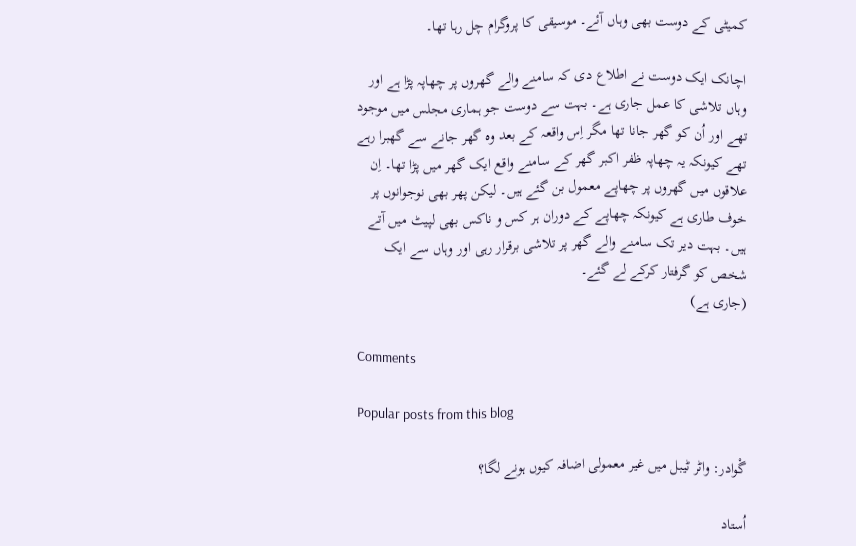کمیٹی کے دوست بھی وہاں آئے۔ موسیقی کا پروگرام چل رہا تھا۔

اچانک ایک دوست نے اطلاع دی کہ سامنے والے گھروں پر چھاپہ پڑا ہے اور وہاں تلاشی کا عمل جاری ہے۔ بہت سے دوست جو ہماری مجلس میں موجود تھے اور اُن کو گھر جانا تھا مگر اِس واقعہ کے بعد وہ گھر جانے سے گھبرا رہے تھے کیونکہ یہ چھاپہ ظفر اکبر گھر کے سامنے واقع ایک گھر میں پڑا تھا۔ اِن علاقوں میں گھروں پر چھاپے معمول بن گئے ہیں۔ لیکن پھر بھی نوجوانوں پر خوف طاری ہے کیونکہ چھاپے کے دوران ہر کس و ناکس بھی لپیٹ میں آتے ہیں۔ بہت دیر تک سامنے والے گھر پر تلاشی برقرار رہی اور وہاں سے ایک شخص کو گرفتار کرکے لے گئے۔
(جاری ہے)

Comments

Popular posts from this blog

گْوادر: واٹر ٹیبل میں غیر معمولی اضافہ کیوں ہونے لگا؟

اُستاد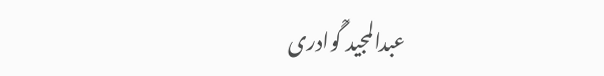عبدالمجید گْوادری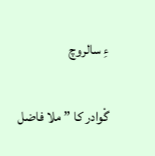ءِ سالروچ

گْوادر کا ”ملا فاضل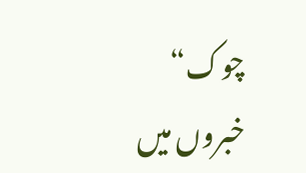چوک“ خبروں میں